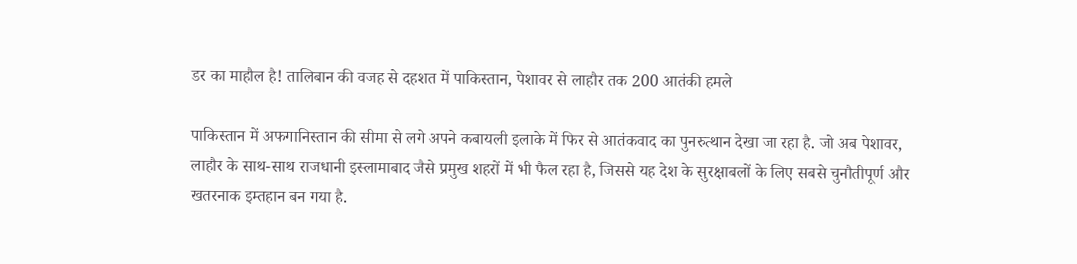डर का माहौल है! तालिबान की वजह से दहशत में पाकिस्तान, पेशावर से लाहौर तक 200 आतंकी हमले

पाकिस्तान में अफगानिस्तान की सीमा से लगे अपने कबायली इलाके में फिर से आतंकवाद का पुनरुत्थान देखा जा रहा है. जो अब पेशावर, लाहौर के साथ-साथ राजधानी इस्लामाबाद जैसे प्रमुख शहरों में भी फैल रहा है, जिससे यह देश के सुरक्षाबलों के लिए सबसे चुनौतीपूर्ण और खतरनाक इम्तहान बन गया है.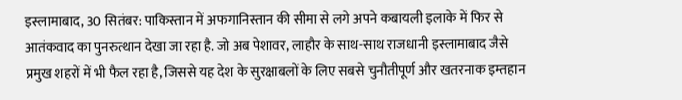इस्लामाबाद, 30 सितंबर: पाकिस्तान में अफगानिस्तान की सीमा से लगे अपने कबायली इलाके में फिर से आतंकवाद का पुनरुत्थान देखा जा रहा है. जो अब पेशावर, लाहौर के साथ-साथ राजधानी इस्लामाबाद जैसे प्रमुख शहरों में भी फैल रहा है, जिससे यह देश के सुरक्षाबलों के लिए सबसे चुनौतीपूर्ण और खतरनाक इम्तहान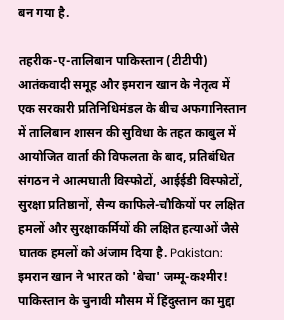बन गया है.

तहरीक-ए-तालिबान पाकिस्तान (टीटीपी) आतंकवादी समूह और इमरान खान के नेतृत्व में एक सरकारी प्रतिनिधिमंडल के बीच अफगानिस्तान में तालिबान शासन की सुविधा के तहत काबुल में आयोजित वार्ता की विफलता के बाद, प्रतिबंधित संगठन ने आत्मघाती विस्फोटों, आईईडी विस्फोटों, सुरक्षा प्रतिष्ठानों, सैन्य काफिले-चौकियों पर लक्षित हमलों और सुरक्षाकर्मियों की लक्षित हत्याओं जैसे घातक हमलों को अंजाम दिया है. Pakistan: इमरान खान ने भारत को 'बेचा' जम्‍मू-कश्‍मीर! पाकिस्‍तान के चुनावी मौसम में हिंदुस्तान का मुद्दा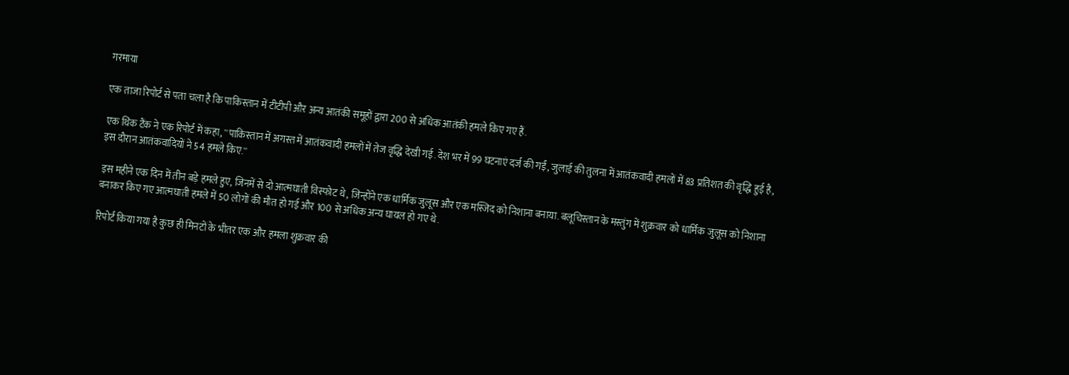गरमाया

एक ताजा रिपोर्ट से पता चला है कि पाकिस्तान में टीटीपी और अन्य आतंकी समूहों द्वारा 200 से अधिक आतंकी हमले किए गए हैं.

एक थिंक टैंक ने एक रिपोर्ट में कहा, ''पाकिस्तान में अगस्त में आतंकवादी हमलों में तेज वृद्धि देखी गई. देश भर में 99 घटनाएं दर्ज की गईं, जुलाई की तुलना में आतंकवादी हमलों में 83 प्रतिशत की वृद्धि हुई है, इस दौरान आतंकवादियों ने 54 हमले किए.''

इस महीने एक दिन में तीन बड़े हमले हुए, जिनमें से दो आत्मघाती विस्फोट थे, जिन्होंने एक धार्मिक जुलूस और एक मस्जिद को निशाना बनाया. बलूचिस्तान के मस्तुंग में शुक्रवार को धार्मिक जुलूस को निशाना बनाकर किए गए आत्मघाती हमले में 50 लोगों की मौत हो गई और 100 से अधिक अन्य घायल हो गए थे.

रिपोर्ट किया गया है कुछ ही मिनटों के भीतर एक और हमला शुक्रवार की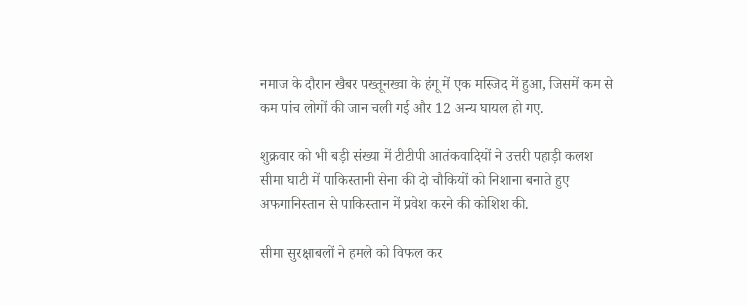नमाज के दौरान खैबर पख्तूनख्वा के हंगू में एक मस्जिद में हुआ, जिसमें कम से कम पांच लोगों की जान चली गई और 12 अन्य घायल हो गए.

शुक्रवार को भी बड़ी संख्या में टीटीपी आतंकवादियों ने उत्तरी पहाड़ी कलश सीमा घाटी में पाकिस्तानी सेना की दो चौकियों को निशाना बनाते हुए अफगानिस्तान से पाकिस्तान में प्रवेश करने की कोशिश की.

सीमा सुरक्षाबलों ने हमले को विफल कर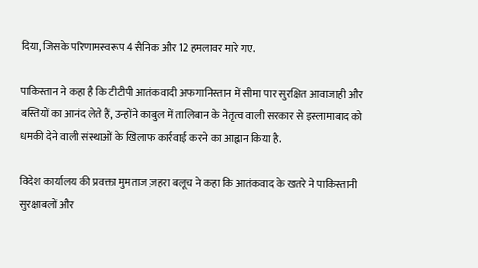दिया, जिसके परिणामस्वरूप 4 सैनिक और 12 हमलावर मारे गए.

पाकिस्तान ने कहा है कि टीटीपी आतंकवादी अफगानिस्तान में सीमा पार सुरक्षित आवाजाही और बस्तियों का आनंद लेते हैं, उन्होंने काबुल में तालिबान के नेतृत्व वाली सरकार से इस्लामाबाद को धमकी देने वाली संस्थाओं के खिलाफ कार्रवाई करने का आह्वान किया है.

विदेश कार्यालय की प्रवक्ता मुमताज ज़हरा बलूच ने कहा कि आतंकवाद के खतरे ने पाकिस्तानी सुरक्षाबलों और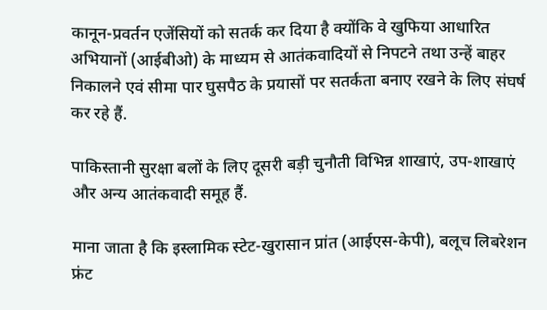कानून-प्रवर्तन एजेंसियों को सतर्क कर दिया है क्योंकि वे खुफिया आधारित अभियानों (आईबीओ) के माध्यम से आतंकवादियों से निपटने तथा उन्हें बाहर निकालने एवं सीमा पार घुसपैठ के प्रयासों पर सतर्कता बनाए रखने के लिए संघर्ष कर रहे हैं.

पाकिस्तानी सुरक्षा बलों के लिए दूसरी बड़ी चुनौती विभिन्न शाखाएं, उप-शाखाएं और अन्य आतंकवादी समूह हैं.

माना जाता है कि इस्लामिक स्टेट-खुरासान प्रांत (आईएस-केपी), बलूच लिबरेशन फ्रंट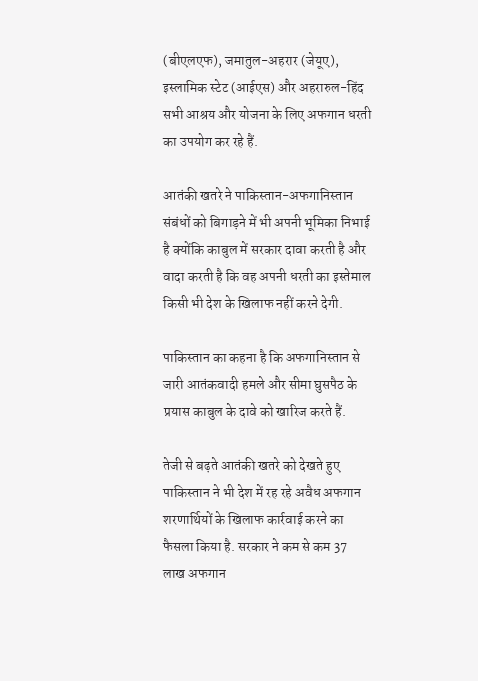(बीएलएफ), जमातुल-अहरार (जेयूए), इस्लामिक स्टेट (आईएस) और अहरारुल-हिंद सभी आश्रय और योजना के लिए अफगान धरती का उपयोग कर रहे हैं.

आतंकी खतरे ने पाकिस्तान-अफगानिस्तान संबंधों को बिगाड़ने में भी अपनी भूमिका निभाई है क्योंकि काबुल में सरकार दावा करती है और वादा करती है कि वह अपनी धरती का इस्तेमाल किसी भी देश के खिलाफ नहीं करने देगी.

पाकिस्तान का कहना है कि अफगानिस्तान से जारी आतंकवादी हमले और सीमा घुसपैठ के प्रयास काबुल के दावे को खारिज करते हैं.

तेजी से बढ़ते आतंकी खतरे को देखते हुए पाकिस्तान ने भी देश में रह रहे अवैध अफगान शरणार्थियों के खिलाफ कार्रवाई करने का फैसला किया है. सरकार ने कम से कम 37 लाख अफगान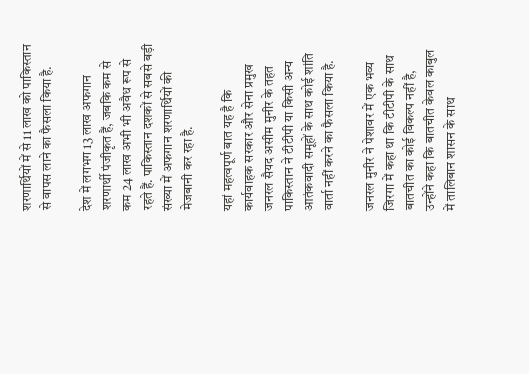शरणार्थियों में से 11 लाख को पाकिस्तान से वापस लाने का फैसला किया है.

देश में लगभग 13 लाख अफगान शरणार्थी पंजीकृत हैं, जबकि कम से कम 24 लाख अभी भी अवैध रूप से रहते हैं. पाकिस्तान दशकों से सबसे बड़ी संख्या में अफगान शरणार्थियों की मेजबानी कर रहा है.

यहां महत्वपूर्ण बात यह है कि कार्यवाहक सरकार और सेना प्रमुख जनरल सैयद असीम मुनीर के तहत पाकिस्तान ने टीटीपी या किसी अन्य आतंकवादी समूहों के साथ कोई शांति वार्ता नहीं करने का फैसला किया है.

जनरल मुनीर ने पेशावर में एक भव्य जिरगा में कहा था कि टीटीपी के साथ बातचीत का कोई विकल्प नहीं है, उन्होंने कहा कि बातचीत केवल काबुल में तालिबान शासन के साथ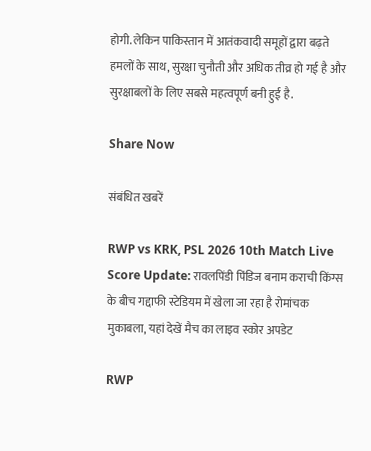होगी. लेकिन पाकिस्तान में आतंकवादी समूहों द्वारा बढ़ते हमलों के साथ, सुरक्षा चुनौती और अधिक तीव्र हो गई है और सुरक्षाबलों के लिए सबसे महत्वपूर्ण बनी हुई है.

Share Now

संबंधित खबरें

RWP vs KRK, PSL 2026 10th Match Live Score Update: रावलपिंडी पिंडिज बनाम कराची किंग्स के बीच गद्दाफी स्टेडियम में खेला जा रहा है रोमांचक मुकाबला, यहां देखें मैच का लाइव स्कोर अपडेट

RWP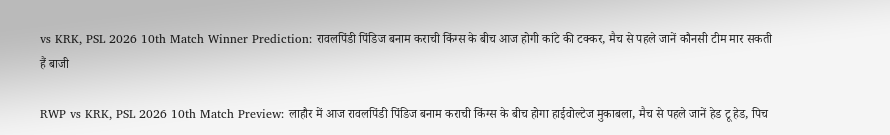vs KRK, PSL 2026 10th Match Winner Prediction: रावलपिंडी पिंडिज बनाम कराची किंग्स के बीच आज होगी कांटे की टक्कर, मैच से पहले जानें कौनसी टीम मार सकती हैं बाजी

RWP vs KRK, PSL 2026 10th Match Preview: लाहौर में आज रावलपिंडी पिंडिज बनाम कराची किंग्स के बीच होगा हाईवोल्टेज मुकाबला, मैच से पहले जानें हेड टू हेड, पिच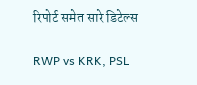रिपोर्ट समेत सारे डिटेल्स

RWP vs KRK, PSL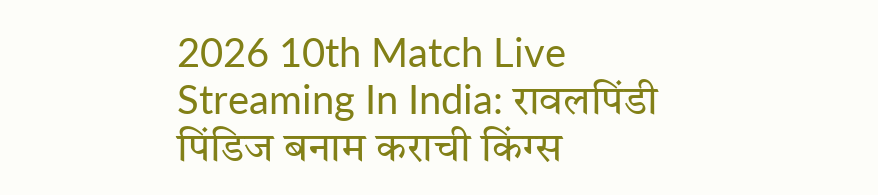2026 10th Match Live Streaming In India: रावलपिंडी पिंडिज बनाम कराची किंग्स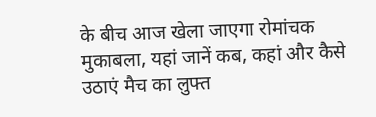के बीच आज खेला जाएगा रोमांचक मुकाबला, यहां जानें कब, कहां और कैसे उठाएं मैच का लुफ्त